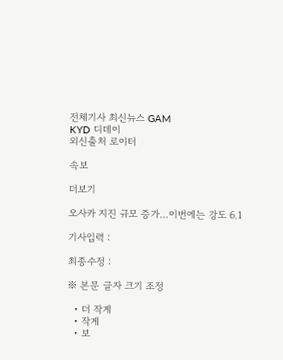전체기사 최신뉴스 GAM
KYD 디데이
외신출처 로이터

속보

더보기

오사카 지진 규모 증가...이번에는 강도 6.1

기사입력 :

최종수정 :

※ 본문 글자 크기 조정

  • 더 작게
  • 작게
  • 보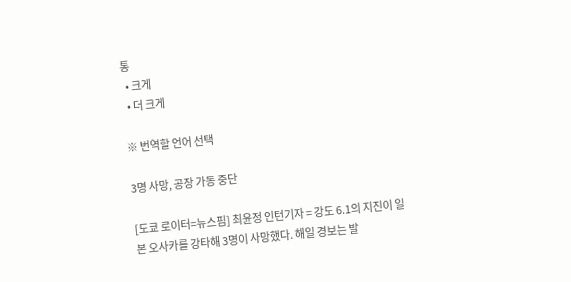통
  • 크게
  • 더 크게

※ 번역할 언어 선택

3명 사망, 공장 가동 중단

[도쿄 로이터=뉴스핌] 최윤정 인턴기자 = 강도 6.1의 지진이 일본 오사카를 강타해 3명이 사망했다. 해일 경보는 발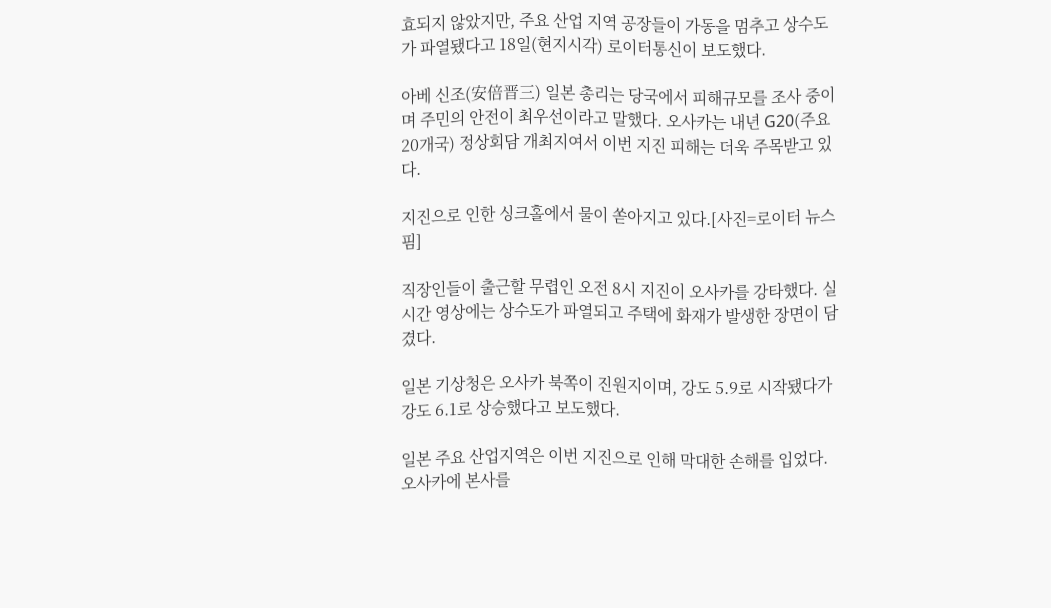효되지 않았지만, 주요 산업 지역 공장들이 가동을 멈추고 상수도가 파열됐다고 18일(현지시각) 로이터통신이 보도했다.

아베 신조(安倍晋三) 일본 총리는 당국에서 피해규모를 조사 중이며 주민의 안전이 최우선이라고 말했다. 오사카는 내년 G20(주요 20개국) 정상회담 개최지여서 이번 지진 피해는 더욱 주목받고 있다.

지진으로 인한 싱크홀에서 물이 쏟아지고 있다.[사진=로이터 뉴스핌]

직장인들이 출근할 무렵인 오전 8시 지진이 오사카를 강타했다. 실시간 영상에는 상수도가 파열되고 주택에 화재가 발생한 장면이 담겼다.

일본 기상청은 오사카 북쪽이 진원지이며, 강도 5.9로 시작됐다가 강도 6.1로 상승했다고 보도했다.

일본 주요 산업지역은 이번 지진으로 인해 막대한 손해를 입었다. 오사카에 본사를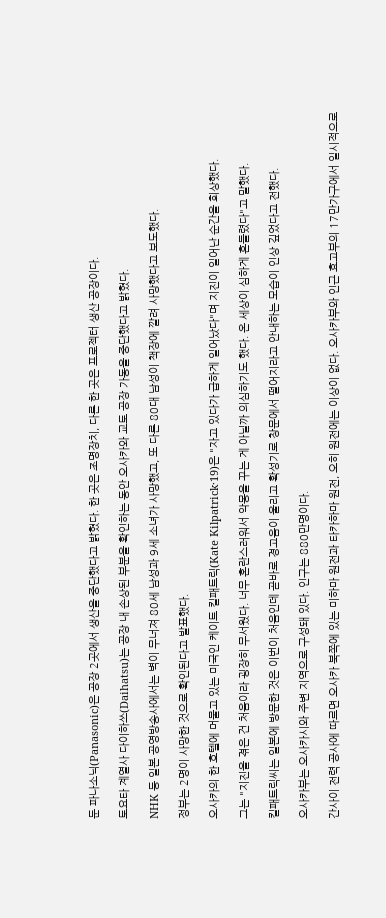둔 파나소닉(Panasonic)은 공장 2곳에서 생산을 중단했다고 밝혔다. 한 곳은 조명장치, 다른 한 곳은 프로젝터 생산 공장이다.

토요타 계열사 다이하쓰(Daihatsu)는 공장 내 손상된 부분을 확인하는 동안 오사카와 교토 공장 가동을 중단했다고 밝혔다.

NHK 등 일본 공영방송사에서는 벽이 무너져 80세 남성과 9세 소녀가 사망했고, 또 다른 80대 남성이 책장에 깔려 사망했다고 보도했다.

정부는 2명이 사망한 것으로 확인된다고 발표했다.

오사카의 한 호텔에 머물고 있는 미국인 케이트 킬패트릭(Kate Kilpatrick·19)은 "자고 있다가 급하게 일어났다"며 지진이 일어난 순간을 회상했다.

그는 "지진을 겪은 건 처음이라 굉장히 무서웠다. 너무 혼란스러워서 악몽을 꾸는 게 아닐까 의심하기도 했다. 온 세상이 심하게 흔들렸다"고 말했다.

킬패트릭씨는 일본에 방문한 것은 이번이 처음인데 곧바로 경고음이 울리고 확성기로 창문에서 떨어지라고 안내하는 모습이 인상 깊었다고 전했다.

오사카부는 오사카시와 주변 지역으로 구성돼 있다. 인구는 880만명이다.

간사이 전력 공사에 따르면 오사카 북쪽에 있는 미하마 원전과 타카하마 원전, 오히 원전에는 이상이 없다. 오사카부와 인근 효고부의 17만가구에서 일시적으로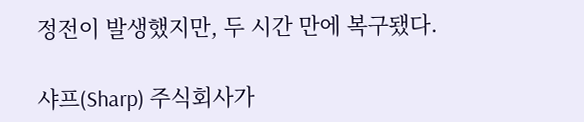정전이 발생했지만, 두 시간 만에 복구됐다.

샤프(Sharp) 주식회사가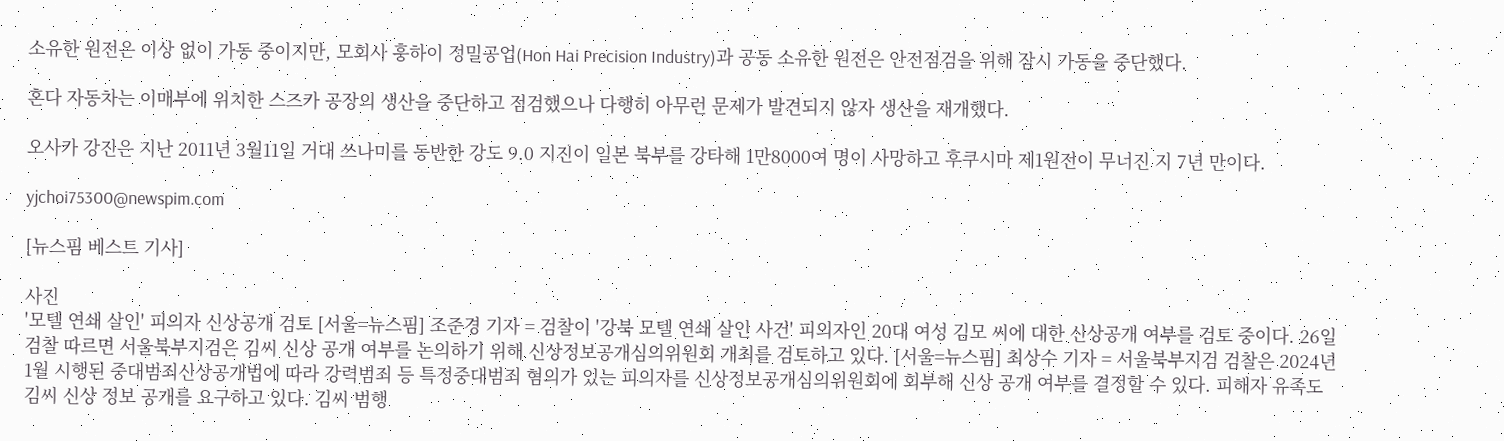소유한 원전은 이상 없이 가동 중이지만, 모회사 훙하이 정밀공업(Hon Hai Precision Industry)과 공동 소유한 원전은 안전점검을 위해 잠시 가동을 중단했다.

혼다 자동차는 이매부에 위치한 스즈카 공장의 생산을 중단하고 점검했으나 다행히 아무런 문제가 발견되지 않자 생산을 재개했다.

오사카 강진은 지난 2011년 3월11일 거대 쓰나미를 동반한 강도 9.0 지진이 일본 북부를 강타해 1만8000여 명이 사망하고 후쿠시마 제1원전이 무너진 지 7년 만이다.

yjchoi75300@newspim.com

[뉴스핌 베스트 기사]

사진
'모텔 연쇄 살인' 피의자 신상공개 검토 [서울=뉴스핌] 조준경 기자 = 검찰이 '강북 모텔 연쇄 살인 사건' 피의자인 20대 여성 김모 씨에 대한 신상공개 여부를 검토 중이다. 26일 검찰 따르면 서울북부지검은 김씨 신상 공개 여부를 논의하기 위해 신상정보공개심의위원회 개최를 검토하고 있다. [서울=뉴스핌] 최상수 기자 = 서울북부지검 검찰은 2024년 1월 시행된 중대범죄신상공개법에 따라 강력범죄 등 특정중대범죄 혐의가 있는 피의자를 신상정보공개심의위원회에 회부해 신상 공개 여부를 결정할 수 있다. 피해자 유족도 김씨 신상 정보 공개를 요구하고 있다. 김씨 범행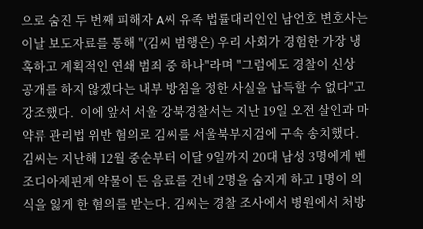으로 숨진 두 번째 피해자 A씨 유족 법률대리인인 남언호 변호사는 이날 보도자료를 통해 "(김씨 범행은) 우리 사회가 경험한 가장 냉혹하고 계획적인 연쇄 범죄 중 하나"라며 "그럼에도 경찰이 신상 공개를 하지 않겠다는 내부 방침을 정한 사실을 납득할 수 없다"고 강조했다.  이에 앞서 서울 강북경찰서는 지난 19일 오전 살인과 마약류 관리법 위반 혐의로 김씨를 서울북부지검에 구속 송치했다. 김씨는 지난해 12월 중순부터 이달 9일까지 20대 남성 3명에게 벤조디아제핀계 약물이 든 음료를 건네 2명을 숨지게 하고 1명이 의식을 잃게 한 혐의를 받는다. 김씨는 경찰 조사에서 병원에서 처방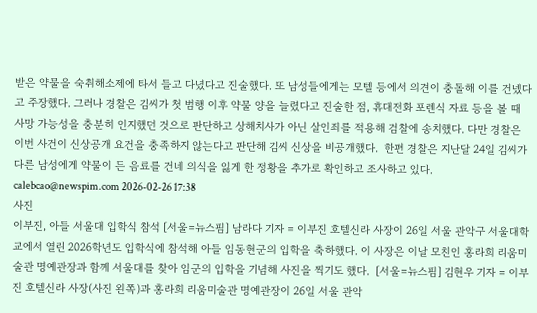받은 약물을 숙취해소제에 타서 들고 다녔다고 진술했다. 또 남성들에게는 모텔 등에서 의견이 충돌해 이를 건넸다고 주장했다. 그러나 경찰은 김씨가 첫 범행 이후 약물 양을 늘렸다고 진술한 점, 휴대전화 포렌식 자료 등을 볼 때 사망 가능성을 충분히 인지했던 것으로 판단하고 상해치사가 아닌 살인죄를 적용해 검찰에 송치했다. 다만 경찰은 이번 사건이 신상공개 요건을 충족하지 않는다고 판단해 김씨 신상을 비공개했다.  한편 경찰은 지난달 24일 김씨가 다른 남성에게 약물이 든 음료를 건네 의식을 잃게 한 정황을 추가로 확인하고 조사하고 있다. calebcao@newspim.com 2026-02-26 17:38
사진
이부진, 아들 서울대 입학식 참석 [서울=뉴스핌] 남라다 기자 = 이부진 호텔신라 사장이 26일 서울 관악구 서울대학교에서 열린 2026학년도 입학식에 참석해 아들 임동현군의 입학을 축하했다. 이 사장은 이날 모친인 홍라희 리움미술관 명예관장과 함께 서울대를 찾아 임군의 입학을 기념해 사진을 찍기도 했다.  [서울=뉴스핌] 김현우 기자 = 이부진 호텔신라 사장(사진 왼쪽)과 홍라희 리움미술관 명예관장이 26일 서울 관악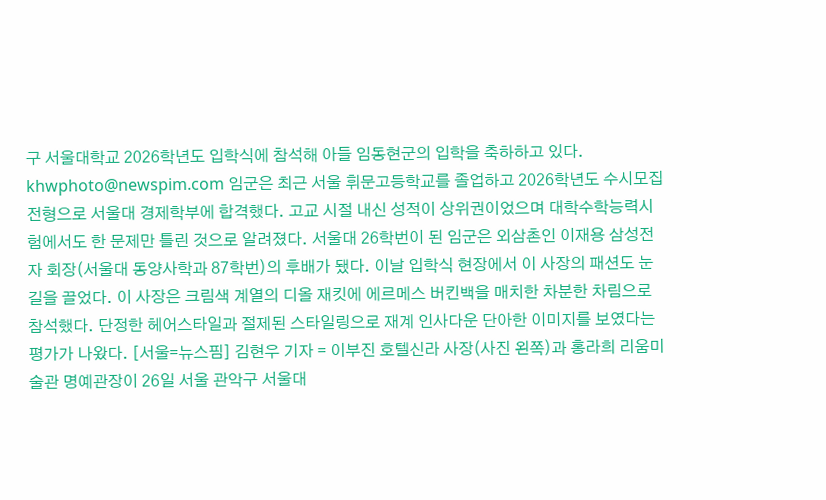구 서울대학교 2026학년도 입학식에 참석해 아들 임동현군의 입학을 축하하고 있다.  khwphoto@newspim.com 임군은 최근 서울 휘문고등학교를 졸업하고 2026학년도 수시모집 전형으로 서울대 경제학부에 합격했다. 고교 시절 내신 성적이 상위권이었으며 대학수학능력시험에서도 한 문제만 틀린 것으로 알려졌다. 서울대 26학번이 된 임군은 외삼촌인 이재용 삼성전자 회장(서울대 동양사학과 87학번)의 후배가 됐다. 이날 입학식 현장에서 이 사장의 패션도 눈길을 끌었다. 이 사장은 크림색 계열의 디올 재킷에 에르메스 버킨백을 매치한 차분한 차림으로 참석했다. 단정한 헤어스타일과 절제된 스타일링으로 재계 인사다운 단아한 이미지를 보였다는 평가가 나왔다. [서울=뉴스핌] 김현우 기자 = 이부진 호텔신라 사장(사진 왼쪽)과 홍라희 리움미술관 명예관장이 26일 서울 관악구 서울대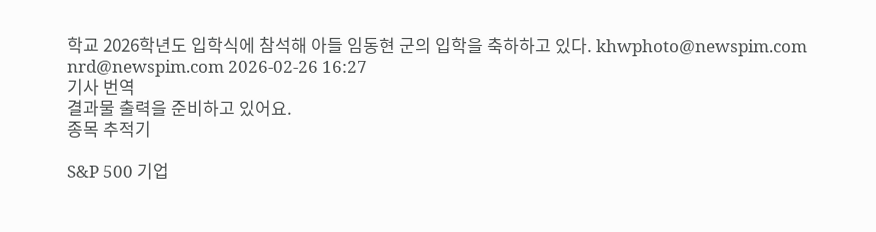학교 2026학년도 입학식에 참석해 아들 임동현 군의 입학을 축하하고 있다. khwphoto@newspim.com nrd@newspim.com 2026-02-26 16:27
기사 번역
결과물 출력을 준비하고 있어요.
종목 추적기

S&P 500 기업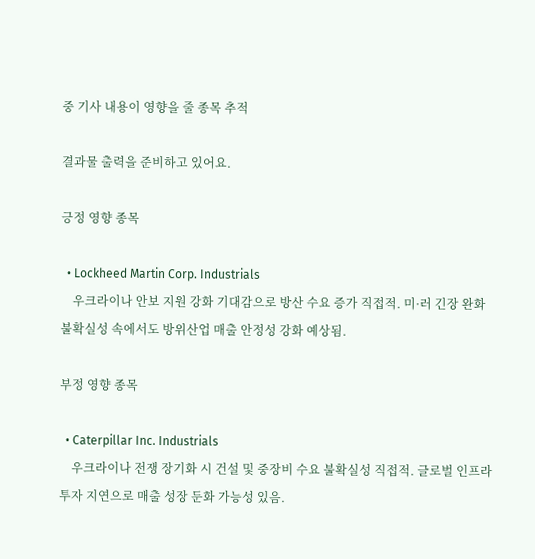중 기사 내용이 영향을 줄 종목 추적

결과물 출력을 준비하고 있어요.

긍정 영향 종목

  • Lockheed Martin Corp. Industrials
    우크라이나 안보 지원 강화 기대감으로 방산 수요 증가 직접적. 미·러 긴장 완화 불확실성 속에서도 방위산업 매출 안정성 강화 예상됨.

부정 영향 종목

  • Caterpillar Inc. Industrials
    우크라이나 전쟁 장기화 시 건설 및 중장비 수요 불확실성 직접적. 글로벌 인프라 투자 지연으로 매출 성장 둔화 가능성 있음.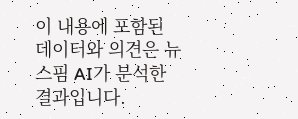이 내용에 포함된 데이터와 의견은 뉴스핌 AI가 분석한 결과입니다.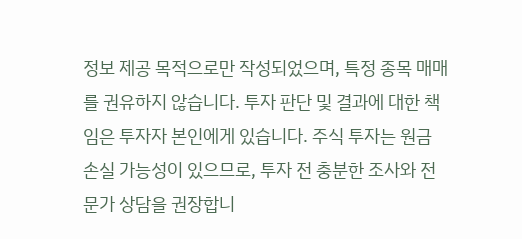정보 제공 목적으로만 작성되었으며, 특정 종목 매매를 권유하지 않습니다. 투자 판단 및 결과에 대한 책임은 투자자 본인에게 있습니다. 주식 투자는 원금 손실 가능성이 있으므로, 투자 전 충분한 조사와 전문가 상담을 권장합니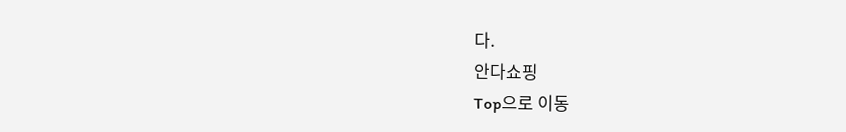다.
안다쇼핑
Top으로 이동